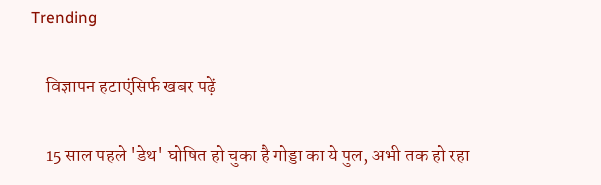Trending

    विज्ञापन हटाएंसिर्फ खबर पढ़ें

    15 साल पहले 'डेथ' घोषित हो चुका है गोड्डा का ये पुल, अभी तक हो रहा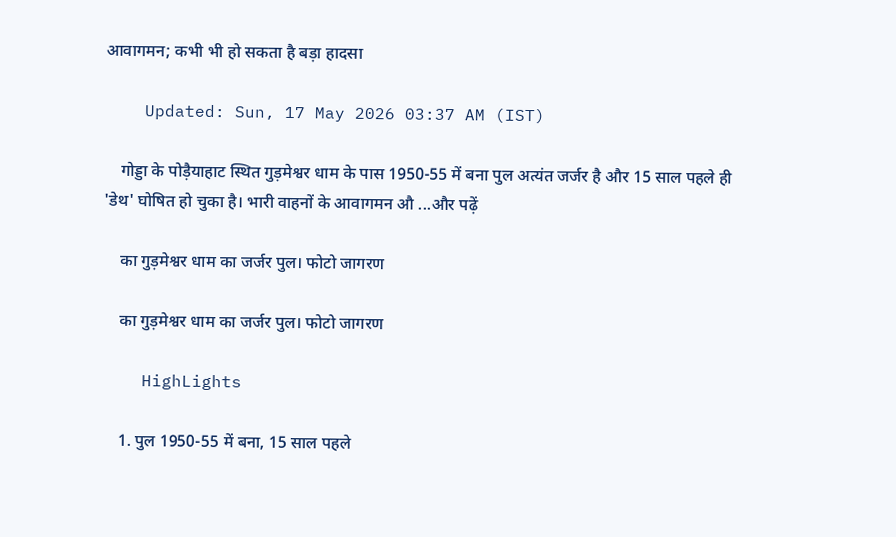आवागमन; कभी भी हो सकता है बड़ा हादसा

    Updated: Sun, 17 May 2026 03:37 AM (IST)

    गोड्डा के पोड़ैयाहाट स्थित गुड़मेश्वर धाम के पास 1950-55 में बना पुल अत्यंत जर्जर है और 15 साल पहले ही 'डेथ' घोषित हो चुका है। भारी वाहनों के आवागमन औ ...और पढ़ें

    का गुड़मेश्वर धाम का जर्जर पुल। फोटो जागरण

    का गुड़मेश्वर धाम का जर्जर पुल। फोटो जागरण

    HighLights

    1. पुल 1950-55 में बना, 15 साल पहले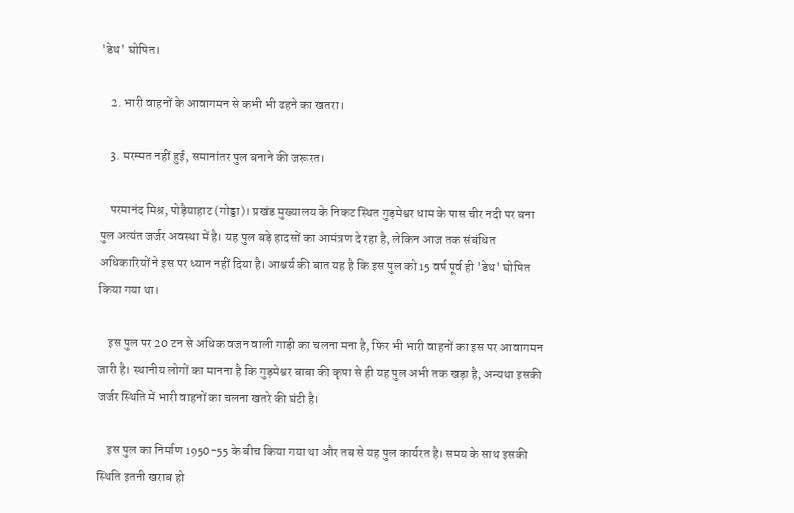'डेथ' घोषित।

    2. भारी वाहनों के आवागमन से कभी भी ढहने का खतरा।

    3. मरम्मत नहीं हुई, समानांतर पुल बनाने की जरूरत।

    परमानंद मिश्र, पोड़ैयाहाट (गोड्डा)। प्रखंड मुख्यालय के निकट स्थित गुड़मेश्वर धाम के पास चीर नदी पर बना पुल अत्यंत जर्जर अवस्था में है। यह पुल बड़े हादसों का आमंत्रण दे रहा है, लेकिन आज तक संबंधित अधिकारियों ने इस पर ध्यान नहीं दिया है। आश्चर्य की बात यह है कि इस पुल को 15 वर्ष पूर्व ही 'डेथ' घोषित किया गया था।

    इस पुल पर 20 टन से अधिक वजन वाली गाड़ी का चलना मना है, फिर भी भारी वाहनों का इस पर आवागमन जारी है। स्थानीय लोगों का मानना है कि गुड़मेश्वर बाबा की कृपा से ही यह पुल अभी तक खड़ा है, अन्यथा इसकी जर्जर स्थिति में भारी वाहनों का चलना खतरे की घंटी है।

    इस पुल का निर्माण 1950-55 के बीच किया गया था और तब से यह पुल कार्यरत है। समय के साथ इसकी स्थिति इतनी खराब हो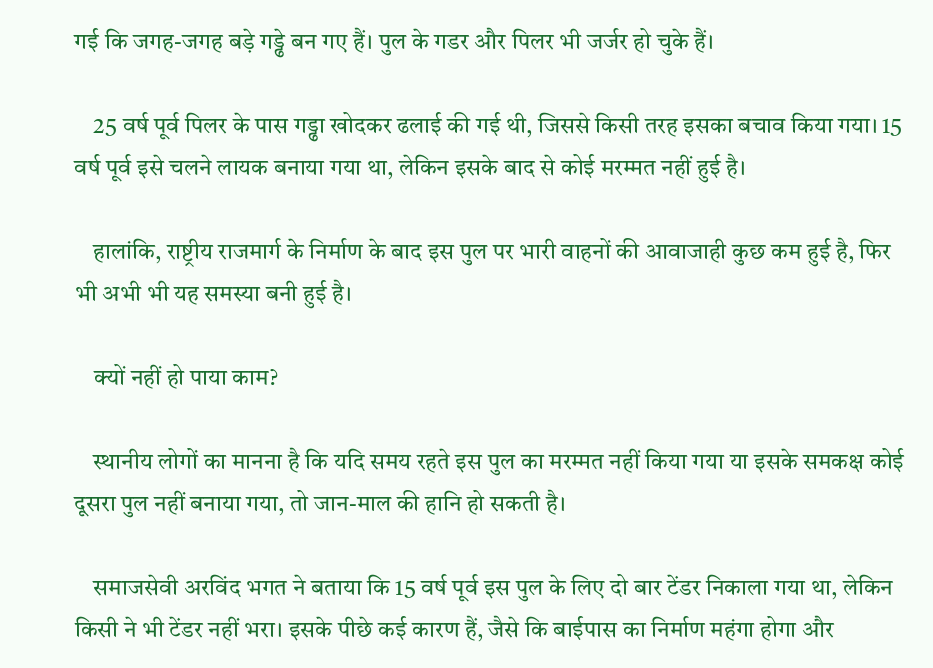गई कि जगह-जगह बड़े गड्ढे बन गए हैं। पुल के गडर और पिलर भी जर्जर हो चुके हैं।

    25 वर्ष पूर्व पिलर के पास गड्ढा खोदकर ढलाई की गई थी, जिससे किसी तरह इसका बचाव किया गया। 15 वर्ष पूर्व इसे चलने लायक बनाया गया था, लेकिन इसके बाद से कोई मरम्मत नहीं हुई है।

    हालांकि, राष्ट्रीय राजमार्ग के निर्माण के बाद इस पुल पर भारी वाहनों की आवाजाही कुछ कम हुई है, फिर भी अभी भी यह समस्या बनी हुई है।

    क्यों नहीं हो पाया काम?

    स्थानीय लोगों का मानना है कि यदि समय रहते इस पुल का मरम्मत नहीं किया गया या इसके समकक्ष कोई दूसरा पुल नहीं बनाया गया, तो जान-माल की हानि हो सकती है।

    समाजसेवी अरविंद भगत ने बताया कि 15 वर्ष पूर्व इस पुल के लिए दो बार टेंडर निकाला गया था, लेकिन किसी ने भी टेंडर नहीं भरा। इसके पीछे कई कारण हैं, जैसे कि बाईपास का निर्माण महंगा होगा और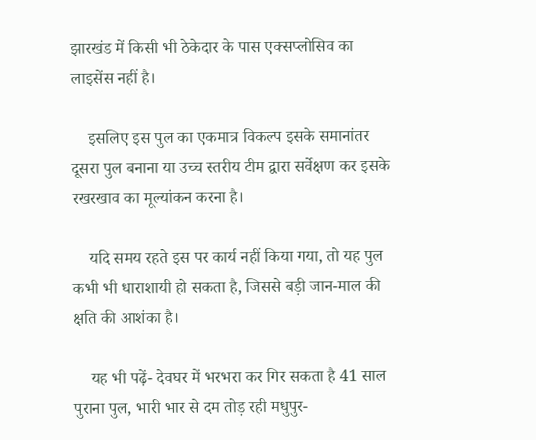झारखंड में किसी भी ठेकेदार के पास एक्सप्लोसिव का लाइसेंस नहीं है।

    इसलिए इस पुल का एकमात्र विकल्प इसके समानांतर दूसरा पुल बनाना या उच्च स्तरीय टीम द्वारा सर्वेक्षण कर इसके रखरखाव का मूल्यांकन करना है।

    यदि समय रहते इस पर कार्य नहीं किया गया, तो यह पुल कभी भी धाराशायी हो सकता है, जिससे बड़ी जान-माल की क्षति की आशंका है।

    यह भी पढ़ें- देवघर में भरभरा कर गिर सकता है 41 साल पुराना पुल, भारी भार से दम तोड़ रही मधुपुर-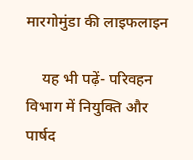मारगोमुंडा की लाइफलाइन

    यह भी पढ़ें- परिवहन विभाग में नियुक्ति और पार्षद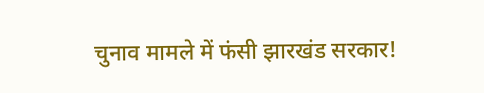चुनाव मामले में फंसी झारखंड सरकार!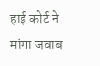हाई कोर्ट ने मांगा जवाब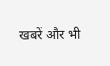खबरें और भी